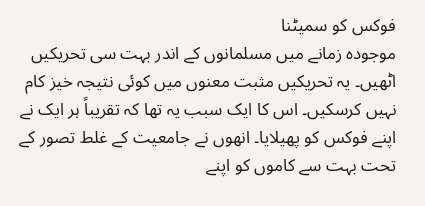فوکس کو سمیٹنا
موجودہ زمانے میں مسلمانوں کے اندر بہت سی تحریکیں اٹھیں۔ یہ تحریکیں مثبت معنوں میں کوئی نتیجہ خیز کام نہیں کرسکیں۔ اس کا ایک سبب یہ تھا کہ تقریباً ہر ایک نے اپنے فوکس کو پھیلایا۔ انھوں نے جامعیت کے غلط تصور کے تحت بہت سے کاموں کو اپنے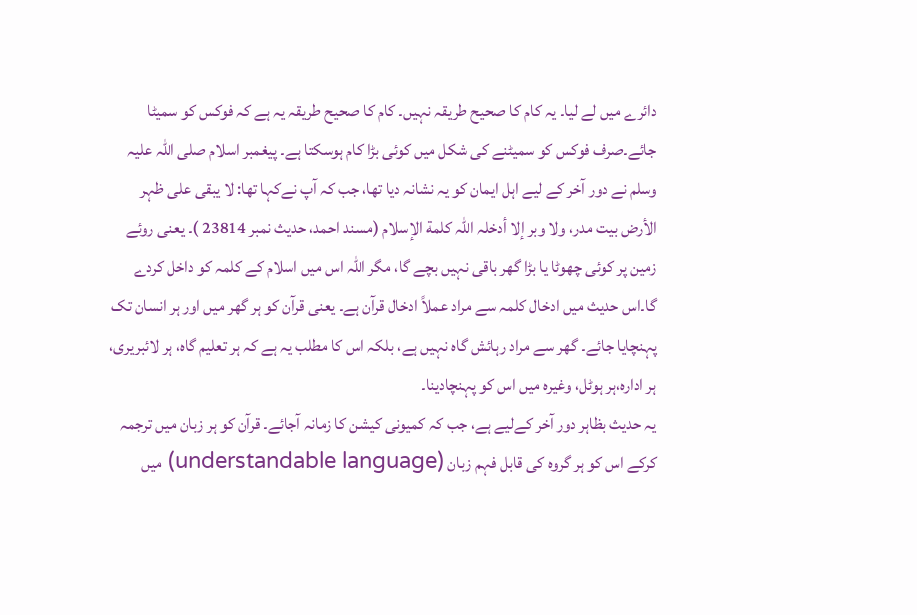دائرے میں لے لیا۔ یہ کام کا صحیح طریقہ نہیں۔ کام کا صحیح طریقہ یہ ہے کہ فوکس کو سمیٹا جائے۔صرف فوکس کو سمیٹنے کی شکل میں کوئی بڑا کام ہوسکتا ہے۔ پیغمبر اسلام صلی اللہ علیہ وسلم نے دور آخر کے لیے اہل ایمان کو یہ نشانہ دیا تھا، جب کہ آپ نےکہا تھا: لا یبقى على ظہر الأرض بیت مدر، ولا وبر إلا أدخلہ اللہ کلمة الإسلام (مسند احمد، حدیث نمبر 23814 )۔ یعنی روئے زمین پر کوئی چھوٹا یا بڑا گھر باقی نہیں بچے گا، مگر اللہ اس میں اسلام کے کلمہ کو داخل کردے گا۔اس حدیث میں ادخال کلمہ سے مراد عملاً ادخال قرآن ہے۔ یعنی قرآن کو ہر گھر میں اور ہر انسان تک پہنچایا جائے۔ گھر سے مراد رہائش گاہ نہیں ہے، بلکہ اس کا مطلب یہ ہے کہ ہر تعلیم گاہ، ہر لائبریری، ہر ادارہ،ہر ہوٹل، وغیرہ میں اس کو پہنچادینا۔
یہ حدیث بظاہر دور آخر کےلیے ہے، جب کہ کمیونی کیشن کا زمانہ آجائے۔ قرآن کو ہر زبان میں ترجمہ کرکے اس کو ہر گروہ کی قابل فہم زبان (understandable language) میں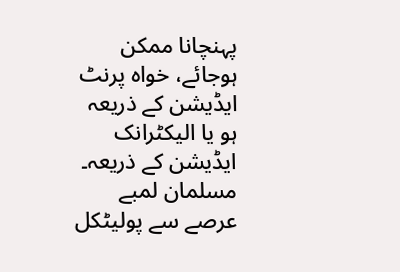پہنچانا ممکن ہوجائے، خواہ پرنٹ ایڈیشن کے ذریعہ ہو یا الیکٹرانک ایڈیشن کے ذریعہ۔ مسلمان لمبے عرصے سے پولیٹکل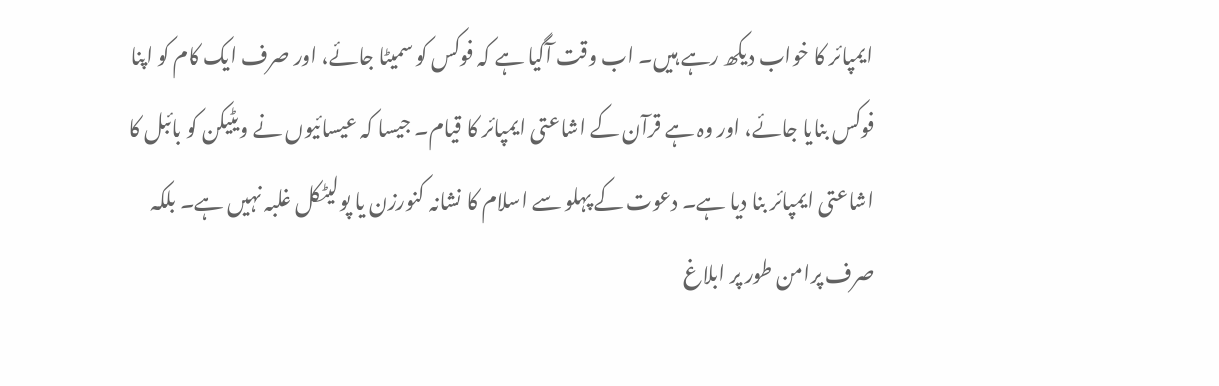ایمپائر کا خواب دیکھ رہے ہیں۔ اب وقت آگیا ہے کہ فوکس کو سمیٹا جائے، اور صرف ایک کام کو اپنا فوکس بنایا جائے، اور وہ ہے قرآن کے اشاعتی ایمپائر کا قیام۔ جیسا کہ عیسائیوں نے ویٹیکن کو بائبل کا اشاعتی ایمپائر بنا دیا ہے۔ دعوت کے پہلو سے اسلام کا نشانہ کنورزن یا پولیٹکل غلبہ نہیں ہے۔ بلکہ صرف پرامن طور پر ابلاغ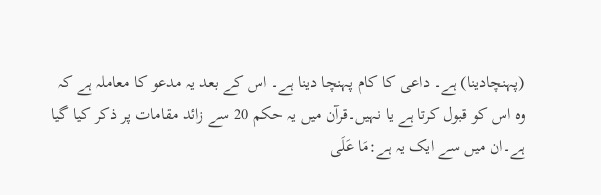(پہنچادینا) ہے۔ داعی کا کام پہنچا دینا ہے۔ اس کے بعد یہ مدعو کا معاملہ ہے کہ وہ اس کو قبول کرتا ہے یا نہیں۔قرآن میں یہ حکم 20 سے زائد مقامات پر ذکر کیا گیا ہے۔ان میں سے ایک یہ ہے:مَا عَلَى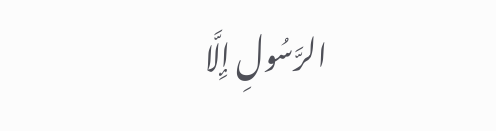الرَّسُولِ إِلَّا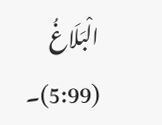الْبَلَاغُ (5:99)۔